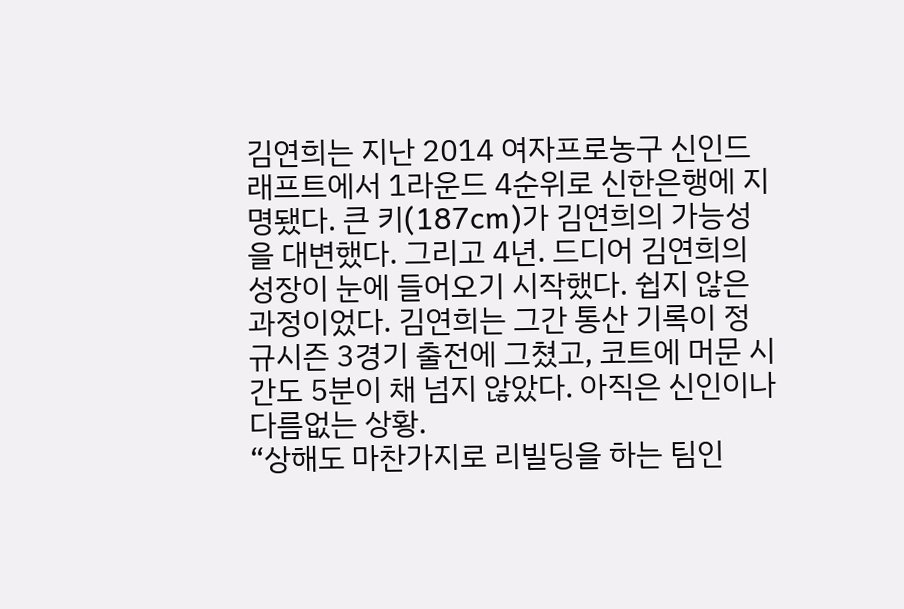김연희는 지난 2014 여자프로농구 신인드래프트에서 1라운드 4순위로 신한은행에 지명됐다. 큰 키(187cm)가 김연희의 가능성을 대변했다. 그리고 4년. 드디어 김연희의 성장이 눈에 들어오기 시작했다. 쉽지 않은 과정이었다. 김연희는 그간 통산 기록이 정규시즌 3경기 출전에 그쳤고, 코트에 머문 시간도 5분이 채 넘지 않았다. 아직은 신인이나 다름없는 상황.
“상해도 마찬가지로 리빌딩을 하는 팀인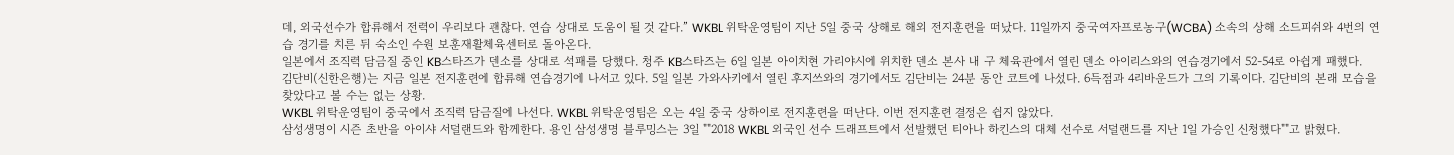데, 외국선수가 합류해서 전력이 우리보다 괜찮다. 연습 상대로 도움이 될 것 같다.” WKBL 위탁운영팀이 지난 5일 중국 상해로 해외 전지훈련을 떠났다. 11일까지 중국여자프로농구(WCBA) 소속의 상해 소드피쉬와 4번의 연습 경기를 치른 뒤 숙소인 수원 보훈재활체육센터로 돌아온다.
일본에서 조직력 담금질 중인 KB스타즈가 덴소를 상대로 석패를 당했다. 청주 KB스타즈는 6일 일본 아이치현 가리야시에 위치한 덴소 본사 내 구 체육관에서 열린 덴소 아이리스와의 연습경기에서 52-54로 아쉽게 패했다.
김단비(신한은행)는 지금 일본 전지훈련에 합류해 연습경기에 나서고 있다. 5일 일본 가와사키에서 열린 후지쓰와의 경기에서도 김단비는 24분 동안 코트에 나섰다. 6득점과 4리바운드가 그의 기록이다. 김단비의 본래 모습을 찾았다고 볼 수는 없는 상황.
WKBL 위탁운영팀이 중국에서 조직력 담금질에 나선다. WKBL 위탁운영팀은 오는 4일 중국 상하이로 전지훈련을 떠난다. 이번 전지훈련 결정은 쉽지 않았다.
삼성생명이 시즌 초반을 아이샤 서덜랜드와 함께한다. 용인 삼성생명 블루밍스는 3일 ""2018 WKBL 외국인 선수 드래프트에서 선발했던 티아나 하킨스의 대체 선수로 서덜랜드를 지난 1일 가승인 신청했다""고 밝혔다.